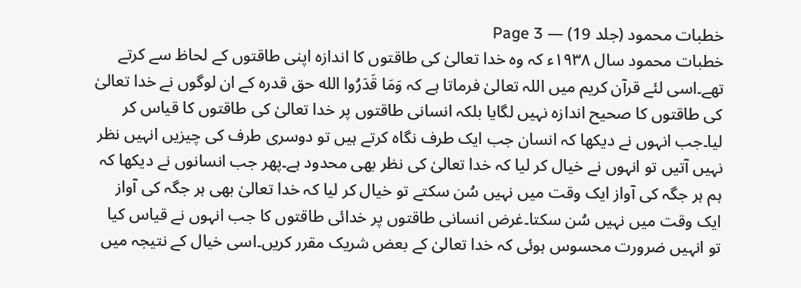خطبات محمود (جلد 19) — Page 3
خطبات محمود سال ۱۹۳۸ء کہ وہ خدا تعالیٰ کی طاقتوں کا اندازہ اپنی طاقتوں کے لحاظ سے کرتے تھے۔اسی لئے قرآن کریم میں اللہ تعالیٰ فرماتا ہے کہ وَمَا قَدَرُوا الله حق قدرہ کے ان لوگوں نے خدا تعالیٰ کی طاقتوں کا صحیح اندازہ نہیں لگایا بلکہ انسانی طاقتوں پر خدا تعالیٰ کی طاقتوں کا قیاس کر لیا۔جب انہوں نے دیکھا کہ انسان جب ایک طرف نگاہ کرتے ہیں تو دوسری طرف کی چیزیں انہیں نظر نہیں آتیں تو انہوں نے خیال کر لیا کہ خدا تعالیٰ کی نظر بھی محدود ہے۔پھر جب انسانوں نے دیکھا کہ ہم ہر جگہ کی آواز ایک وقت میں نہیں سُن سکتے تو خیال کر لیا کہ خدا تعالیٰ بھی ہر جگہ کی آواز ایک وقت میں نہیں سُن سکتا۔غرض انسانی طاقتوں پر خدائی طاقتوں کا جب انہوں نے قیاس کیا تو انہیں ضرورت محسوس ہوئی کہ خدا تعالیٰ کے بعض شریک مقرر کریں۔اسی خیال کے نتیجہ میں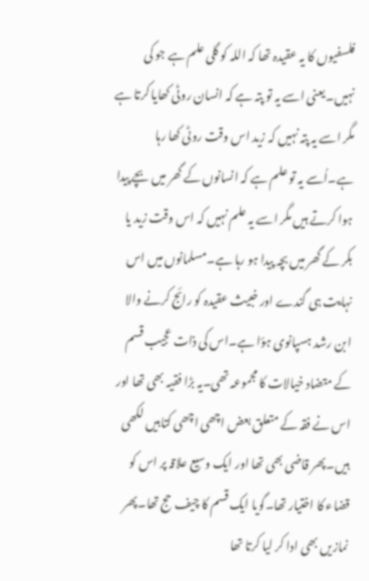فلسفیوں کا یہ عقیدہ تھا کہ اللہ کو گلی علم ہے جو کی نہیں۔یعنی اسے یہ تو پتہ ہے کہ انسان روٹی کھایا کرتا ہے مگر اسے یہ پتہ نہیں کہ زید اس وقت روٹی کھا رہا ہے۔اُسے یہ تو علم ہے کہ انسانوں کے گھر میں بچے پیدا ہوا کرتے ہیں مگر اسے یہ علم نہیں کہ اس وقت زید یا بکر کے گھر میں بچہ پیدا ہو رہا ہے۔مسلمانوں میں اس نہایت ہی گندے اور خبیث عقیدہ کو رائج کرنے والا ابن رشد ہسپانوی ہؤا ہے۔اس کی ذات عجیب قسم کے متضاد خیالات کا مجموعہ تھی۔یہ بڑا فقیہ بھی تھا اور اس نے فقہ کے متعلق بعض اچھی اچھی کتابیں لکھی ہیں۔پھر قاضی بھی تھا اور ایک وسیع علاقہ پر اس کو قضاء کا اختیار تھا۔گویا ایک قسم کا چیف حج تھا۔پھر نمازیں بھی ادا کر لیا کرتا تھا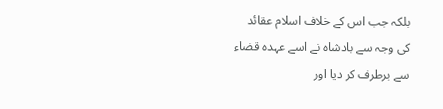بلکہ جب اس کے خلاف اسلام عقائد کی وجہ سے بادشاہ نے اسے عہدہ قضاء سے برطرف کر دیا اور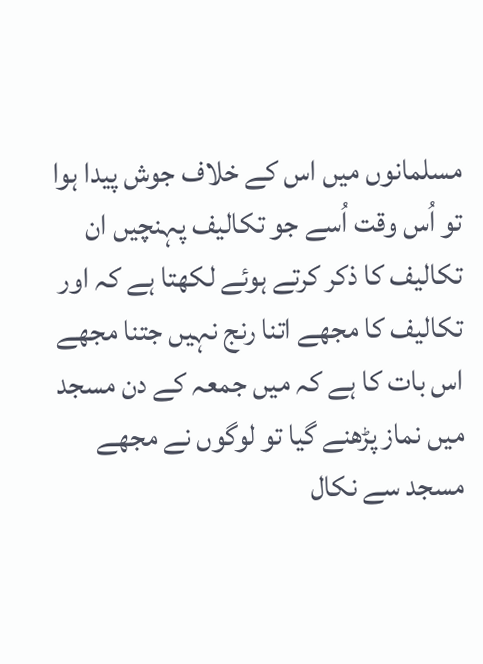مسلمانوں میں اس کے خلاف جوش پیدا ہوا تو اُس وقت اُسے جو تکالیف پہنچیں ان تکالیف کا ذکر کرتے ہوئے لکھتا ہے کہ اور تکالیف کا مجھے اتنا رنج نہیں جتنا مجھے اس بات کا ہے کہ میں جمعہ کے دن مسجد میں نماز پڑھنے گیا تو لوگوں نے مجھے مسجد سے نکال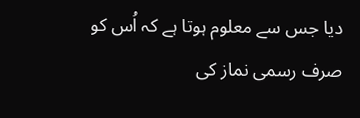دیا جس سے معلوم ہوتا ہے کہ اُس کو صرف رسمی نماز کی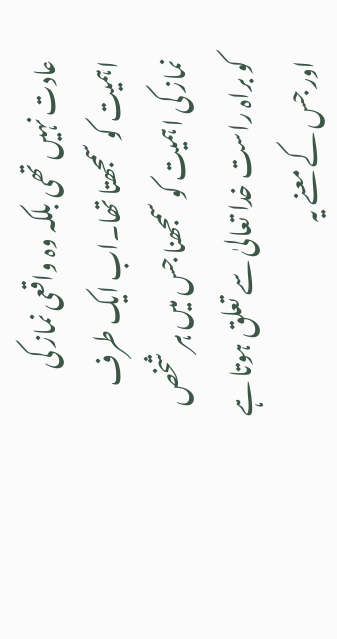عادت نہیں تھی بلکہ وہ واقعی نماز کی اہمیت کو سمجھتا تھا۔اب ایک طرف نماز کی اہمیت کو سمجھنا جس میں ہر شخص کو براہ راست خدا تعالیٰ سے تعلق ہوتا ہے اور جس کے معنے یہ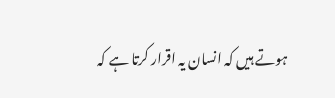ہوتے ہیں کہ انسان یہ اقرار کرتا ہے کہ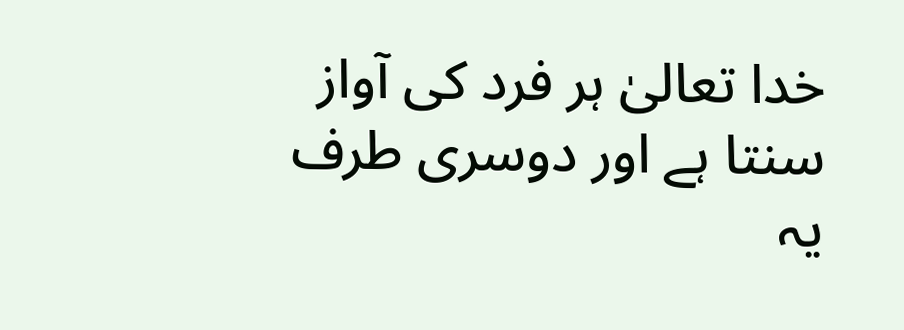خدا تعالیٰ ہر فرد کی آواز سنتا ہے اور دوسری طرف یہ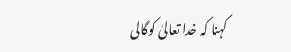کہنا کہ خدا تعالیٰ کوگالی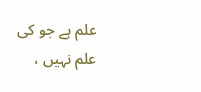علم ہے جو کی علم نہیں ،